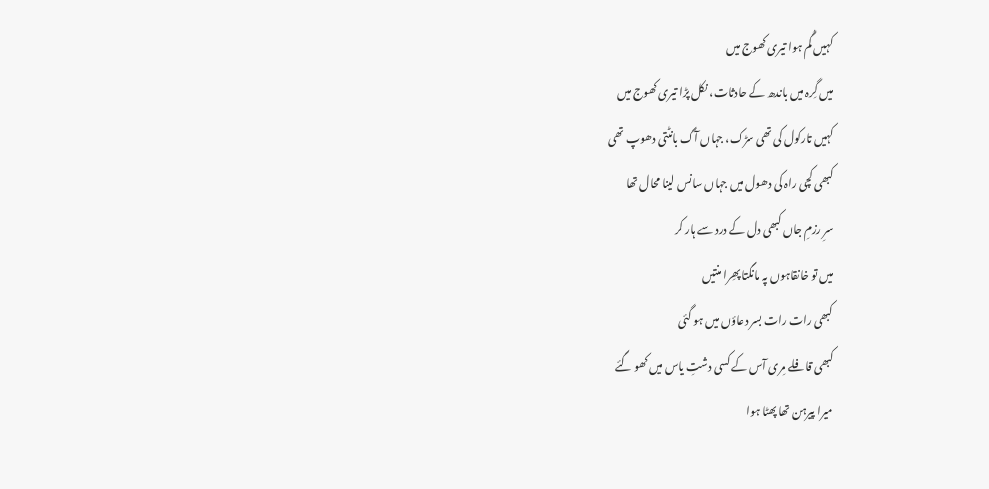کہیں گُم ہوا تیری کھوج میں
میں گِرہ میں باندھ کے حادثات، نکل پڑا تیری کھوج میں
کہیں تارکول کی تھی سڑک، جہاں آگ بانٹتی دھوپ تھی
کبھی کچی راہ کی دھول میں جہاں سانس لینا محال تھا
سرِ رزمِ جاں کبھی دل کے درد سے ہار کر
میں تو خانقاہوں پہ مانگتا پھِرا منتیں
کبھی رات رات بسر دعاؤں میں ہو گئی
کبھی قافلے مِری آس کے کسی دشتِ یاس میں کھو گئے
میرا پیرہن تھا پھٹا ہوا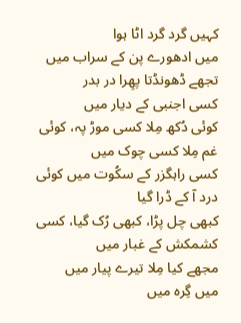کہیں گرد گرد اٹا ہوا
میں ادھورے پن کے سراب میں
تجھے ڈھونڈتا پھِرا در بدر
کسی اجنبی کے دیار میں
کوئی دُکھ مِلا کسی موڑ پہ، کوئی غم مِلا کسی چوک میں
کسی راہگزر کے سکُوت میں کوئی درد آ کے ڈرا گیا
کبھی چل پڑا، کبھی رُک گیا، کسی کشمکش کے غبار میں
مجھے کیا مِلا تیرے پیار میں
میں گِرہ میں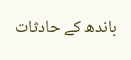باندھ کے حادثات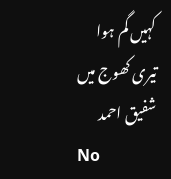کہیں گم ہوا تیری کھوج میں
شفیق احمد
No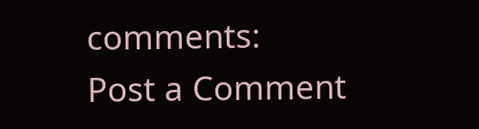comments:
Post a Comment